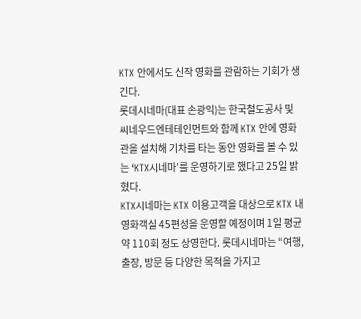KTX 안에서도 신작 영화를 관람하는 기회가 생긴다.
롯데시네마(대표 손광익)는 한국철도공사 및 씨네우드엔테테인먼트와 함께 KTX 안에 영화관을 설치해 기차를 타는 동안 영화를 볼 수 있는 ‘KTX시네마’를 운영하기로 했다고 25일 밝혔다.
KTX시네마는 KTX 이용고객을 대상으로 KTX 내 영화객실 45편성을 운영할 예정이며 1일 평균 약 110회 정도 상영한다. 롯데시네마는 “여행, 출장, 방문 등 다양한 목적을 가지고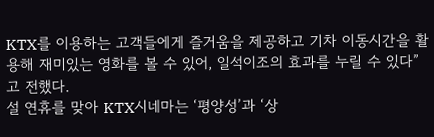KTX를 이용하는 고객들에게 즐거움을 제공하고 기차 이동시간을 활용해 재미있는 영화를 볼 수 있어, 일석이조의 효과를 누릴 수 있다”고 전했다.
설 연휴를 맞아 KTX시네마는 ‘평양성’과 ‘상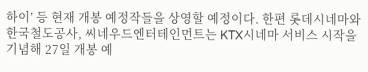하이’ 등 현재 개봉 예정작들을 상영할 예정이다. 한편 롯데시네마와 한국철도공사, 씨네우드엔터테인먼트는 KTX시네마 서비스 시작을 기념해 27일 개봉 예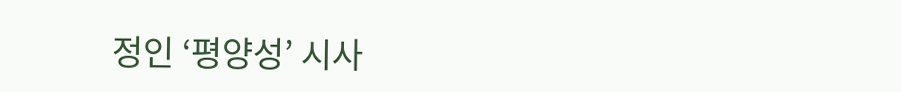정인 ‘평양성’ 시사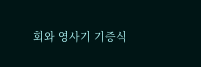회와 영사기 기증식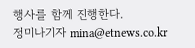행사를 함께 진행한다.
정미나기자 mina@etnews.co.kr